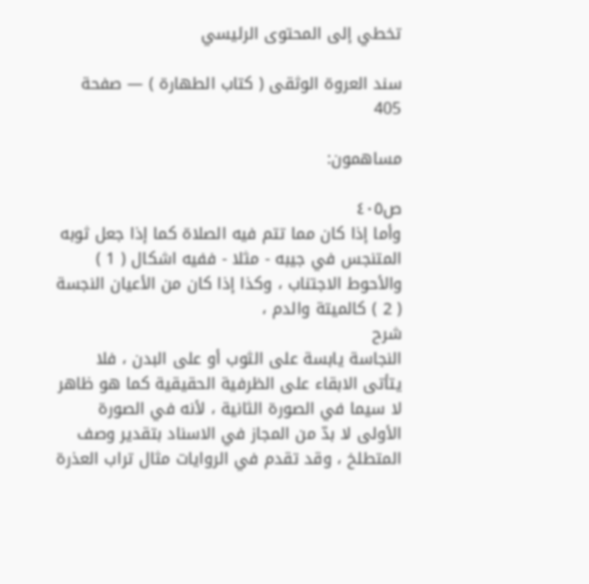تخطي إلى المحتوى الرئيسي

سند العروة الوثقى ( كتاب الطهارة ) — صفحة 405

مساهمون:

ص٤٠٥
وأما إذا كان مما تتم فيه الصلاة كما إذا جعل ثوبه المتنجس في جيبه - مثلا - ففيه اشكال ( 1 ) والأحوط الاجتناب ، وكذا إذا كان من الأعيان النجسة ( 2 ) كالميتة والدم ،
شرح
النجاسة يابسة على الثوب أو على البدن ، فلا يتأتى الابقاء على الظرفية الحقيقية كما هو ظاهر لا سيما في الصورة الثانية ، لأنه في الصورة الأولى لا بدّ من المجاز في الاسناد بتقدير وصف المتطلخ ، وقد تقدم في الروايات مثال تراب العذرة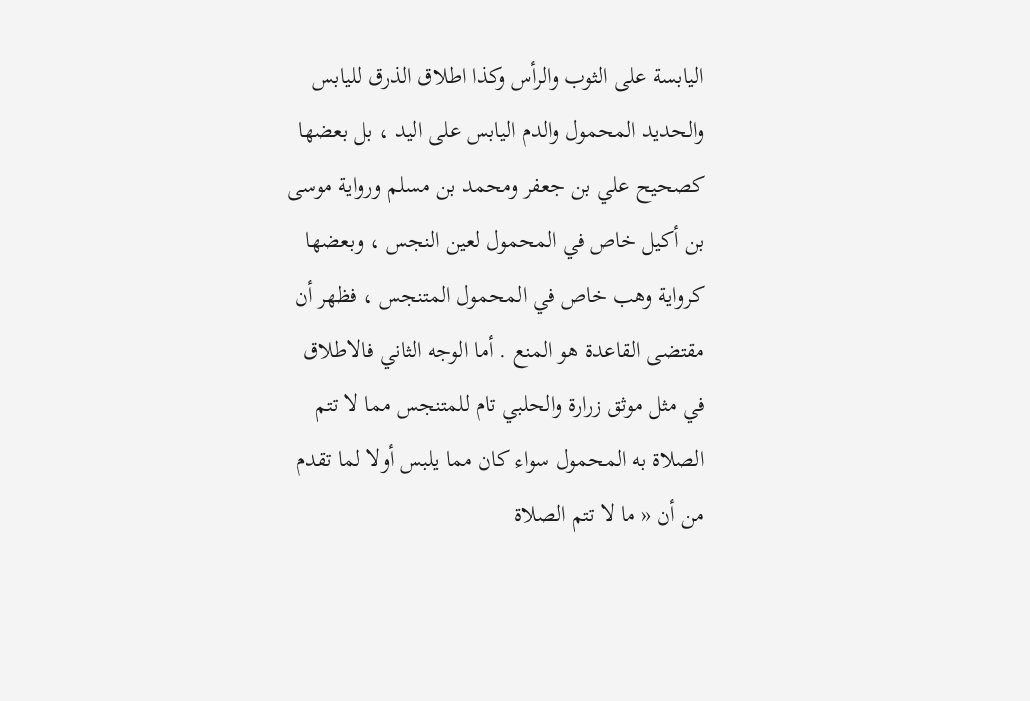اليابسة على الثوب والرأس وكذا اطلاق الذرق لليابس والحديد المحمول والدم اليابس على اليد ، بل بعضها كصحيح علي بن جعفر ومحمد بن مسلم ورواية موسى بن أكيل خاص في المحمول لعين النجس ، وبعضها كرواية وهب خاص في المحمول المتنجس ، فظهر أن مقتضى القاعدة هو المنع . أما الوجه الثاني فالاطلاق في مثل موثق زرارة والحلبي تام للمتنجس مما لا تتم الصلاة به المحمول سواء كان مما يلبس أولا لما تقدم من أن « ما لا تتم الصلاة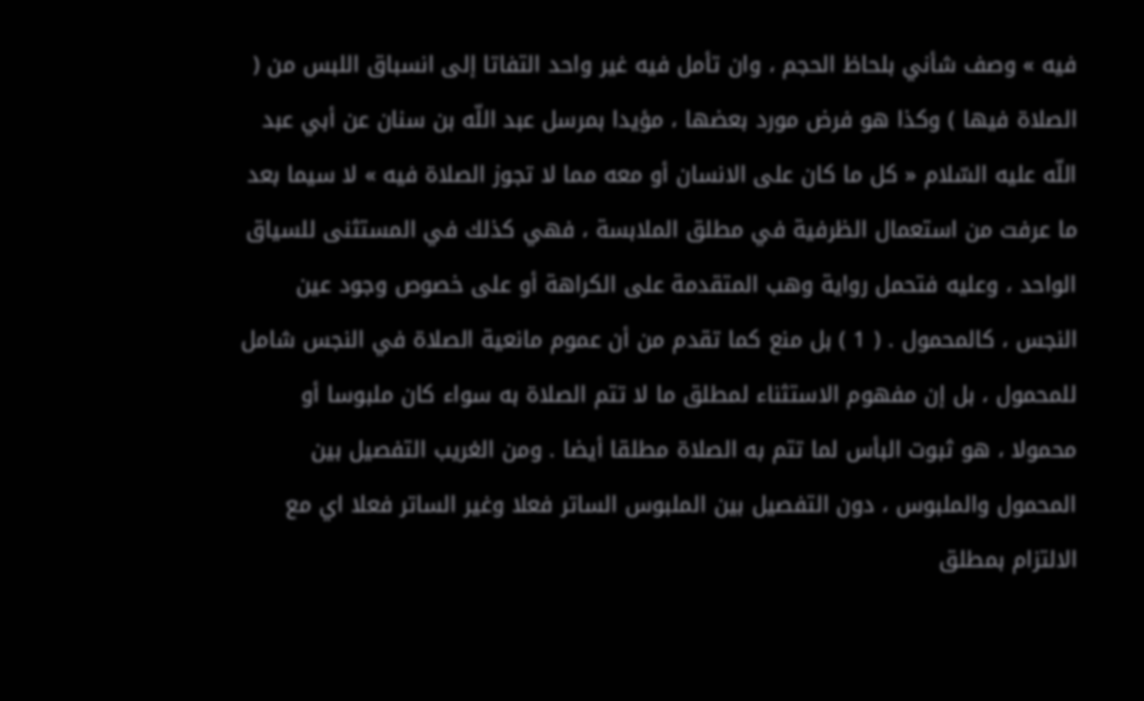فيه » وصف شأني بلحاظ الحجم ، وان تأمل فيه غير واحد التفاتا إلى انسباق اللبس من ( الصلاة فيها ) وكذا هو فرض مورد بعضها ، مؤيدا بمرسل عبد اللّه بن سنان عن أبي عبد اللّه عليه السّلام « كل ما كان على الانسان أو معه مما لا تجوز الصلاة فيه » لا سيما بعد ما عرفت من استعمال الظرفية في مطلق الملابسة ، فهي كذلك في المستثنى للسياق الواحد ، وعليه فتحمل رواية وهب المتقدمة على الكراهة أو على خصوص وجود عين النجس ، كالمحمول . ( 1 ) بل منع كما تقدم من أن عموم مانعية الصلاة في النجس شامل للمحمول ، بل إن مفهوم الاستثناء لمطلق ما لا تتم الصلاة به سواء كان ملبوسا أو محمولا ، هو ثبوت البأس لما تتم به الصلاة مطلقا أيضا . ومن الغريب التفصيل بين المحمول والملبوس ، دون التفصيل بين الملبوس الساتر فعلا وغير الساتر فعلا اي مع الالتزام بمطلق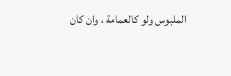الملبوس ولو كالعمامة ، وان كان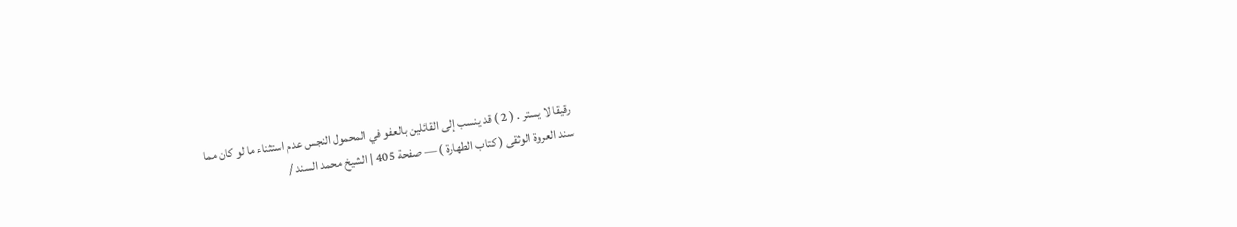رقيقا لا يستر . ( 2 ) قد ينسب إلى القائلين بالعفو في المحمول النجس عدم استثناء ما لو كان مما
سند العروة الوثقى ( كتاب الطهارة ) — صفحة 405 | الشيخ محمد السند /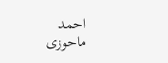احمد ماحوزى